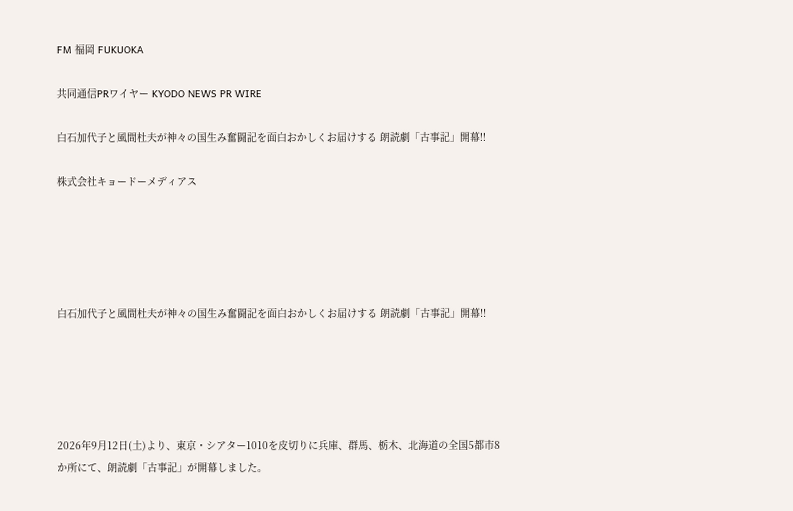FM 福岡 FUKUOKA

共同通信PRワイヤー KYODO NEWS PR WIRE

白石加代子と風間杜夫が神々の国生み奮闘記を面白おかしくお届けする 朗読劇「古事記」開幕!!

株式会社キョードーメディアス





白石加代子と風間杜夫が神々の国生み奮闘記を面白おかしくお届けする 朗読劇「古事記」開幕!!





2026年9月12日(土)より、東京・シアター1010を皮切りに兵庫、群馬、栃木、北海道の全国5都市8か所にて、朗読劇「古事記」が開幕しました。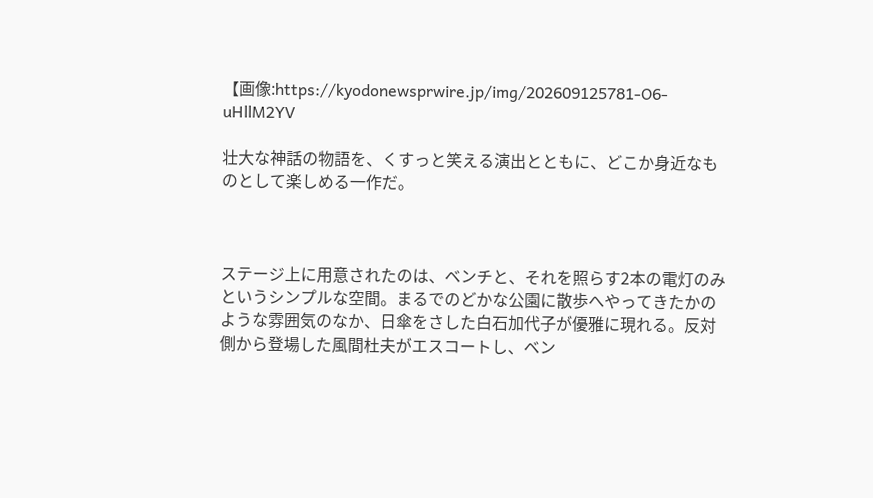【画像:https://kyodonewsprwire.jp/img/202609125781-O6-uHllM2YV

壮大な神話の物語を、くすっと笑える演出とともに、どこか身近なものとして楽しめる一作だ。



ステージ上に用意されたのは、ベンチと、それを照らす2本の電灯のみというシンプルな空間。まるでのどかな公園に散歩へやってきたかのような雰囲気のなか、日傘をさした白石加代子が優雅に現れる。反対側から登場した風間杜夫がエスコートし、ベン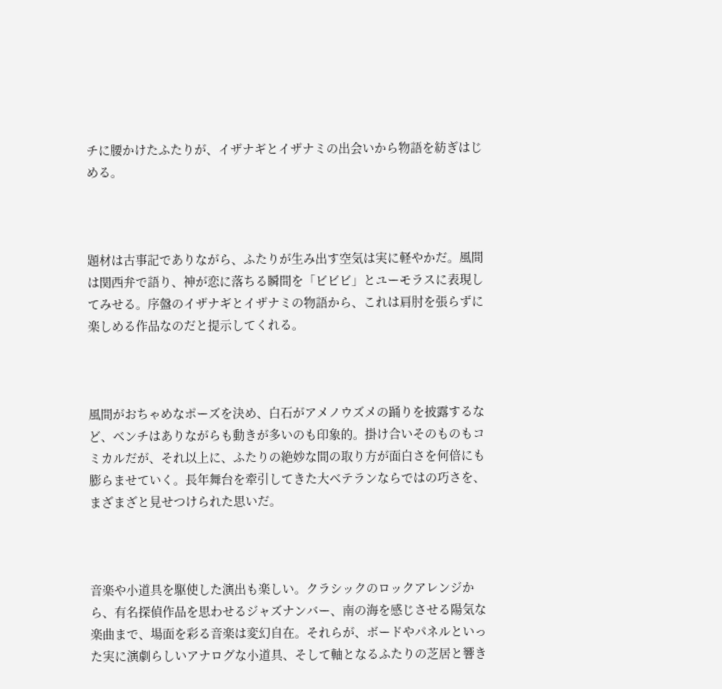チに腰かけたふたりが、イザナギとイザナミの出会いから物語を紡ぎはじめる。



題材は古事記でありながら、ふたりが生み出す空気は実に軽やかだ。風間は関西弁で語り、神が恋に落ちる瞬間を「ビビビ」とユーモラスに表現してみせる。序盤のイザナギとイザナミの物語から、これは肩肘を張らずに楽しめる作品なのだと提示してくれる。



風間がおちゃめなポーズを決め、白石がアメノウズメの踊りを披露するなど、ベンチはありながらも動きが多いのも印象的。掛け合いそのものもコミカルだが、それ以上に、ふたりの絶妙な間の取り方が面白さを何倍にも膨らませていく。長年舞台を牽引してきた大ベテランならではの巧さを、まざまざと見せつけられた思いだ。



音楽や小道具を駆使した演出も楽しい。クラシックのロックアレンジから、有名探偵作品を思わせるジャズナンバー、南の海を感じさせる陽気な楽曲まで、場面を彩る音楽は変幻自在。それらが、ボードやパネルといった実に演劇らしいアナログな小道具、そして軸となるふたりの芝居と響き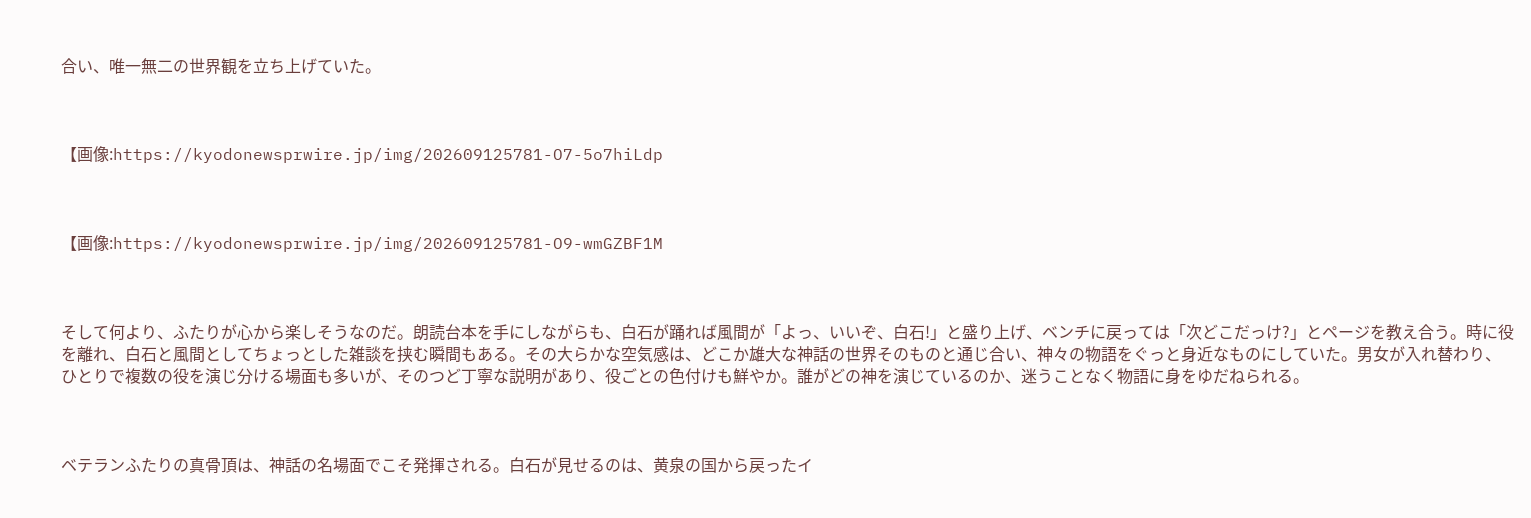合い、唯一無二の世界観を立ち上げていた。



【画像:https://kyodonewsprwire.jp/img/202609125781-O7-5o7hiLdp



【画像:https://kyodonewsprwire.jp/img/202609125781-O9-wmGZBF1M



そして何より、ふたりが心から楽しそうなのだ。朗読台本を手にしながらも、白石が踊れば風間が「よっ、いいぞ、白石!」と盛り上げ、ベンチに戻っては「次どこだっけ?」とページを教え合う。時に役を離れ、白石と風間としてちょっとした雑談を挟む瞬間もある。その大らかな空気感は、どこか雄大な神話の世界そのものと通じ合い、神々の物語をぐっと身近なものにしていた。男女が入れ替わり、ひとりで複数の役を演じ分ける場面も多いが、そのつど丁寧な説明があり、役ごとの色付けも鮮やか。誰がどの神を演じているのか、迷うことなく物語に身をゆだねられる。



ベテランふたりの真骨頂は、神話の名場面でこそ発揮される。白石が見せるのは、黄泉の国から戻ったイ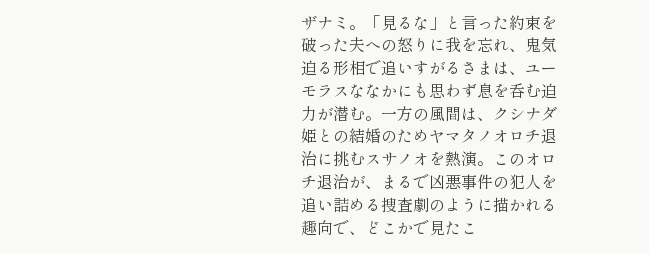ザナミ。「見るな」と言った約束を破った夫への怒りに我を忘れ、鬼気迫る形相で追いすがるさまは、ユーモラスななかにも思わず息を呑む迫力が潜む。一方の風間は、クシナダ姫との結婚のためヤマタノオロチ退治に挑むスサノオを熱演。このオロチ退治が、まるで凶悪事件の犯人を追い詰める捜査劇のように描かれる趣向で、どこかで見たこ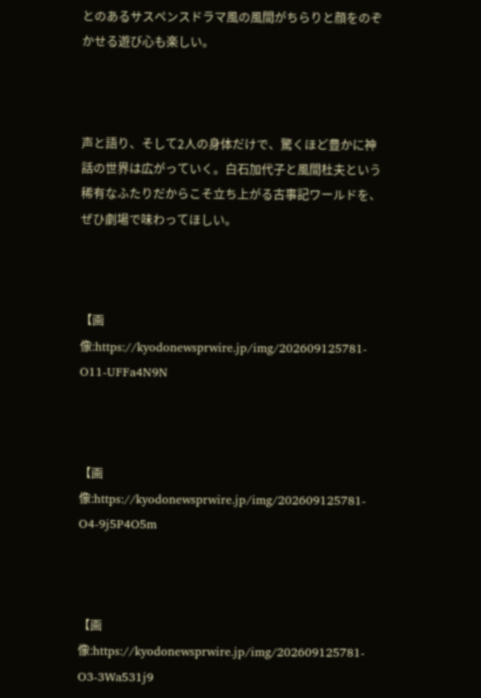とのあるサスペンスドラマ風の風間がちらりと顔をのぞかせる遊び心も楽しい。



声と語り、そして2人の身体だけで、驚くほど豊かに神話の世界は広がっていく。白石加代子と風間杜夫という稀有なふたりだからこそ立ち上がる古事記ワールドを、ぜひ劇場で味わってほしい。



【画像:https://kyodonewsprwire.jp/img/202609125781-O11-UFFa4N9N



【画像:https://kyodonewsprwire.jp/img/202609125781-O4-9j5P4O5m



【画像:https://kyodonewsprwire.jp/img/202609125781-O3-3Wa531j9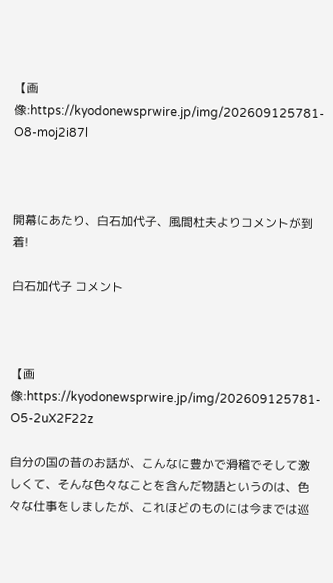【画像:https://kyodonewsprwire.jp/img/202609125781-O8-moj2i87l



開幕にあたり、白石加代子、風間杜夫よりコメントが到着!

白石加代子 コメント



【画像:https://kyodonewsprwire.jp/img/202609125781-O5-2uX2F22z

自分の国の昔のお話が、こんなに豊かで滑稽でそして激しくて、そんな色々なことを含んだ物語というのは、色々な仕事をしましたが、これほどのものには今までは巡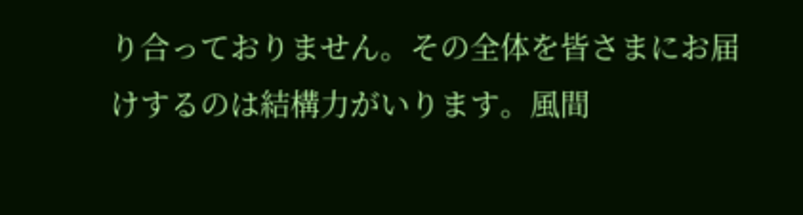り合っておりません。その全体を皆さまにお届けするのは結構力がいります。風間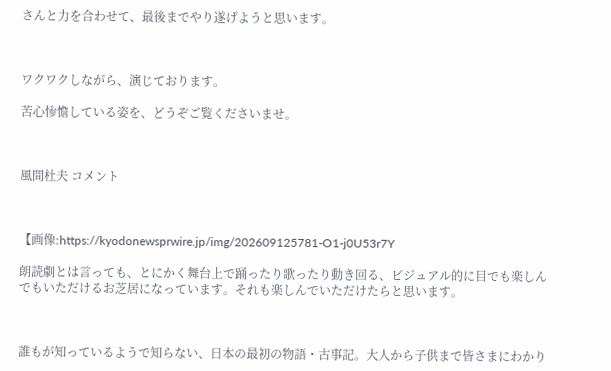さんと力を合わせて、最後までやり遂げようと思います。



ワクワクしながら、演じております。

苦心惨憺している姿を、どうぞご覧くださいませ。



風間杜夫 コメント



【画像:https://kyodonewsprwire.jp/img/202609125781-O1-j0U53r7Y

朗読劇とは言っても、とにかく舞台上で踊ったり歌ったり動き回る、ビジュアル的に目でも楽しんでもいただけるお芝居になっています。それも楽しんでいただけたらと思います。



誰もが知っているようで知らない、日本の最初の物語・古事記。大人から子供まで皆さまにわかり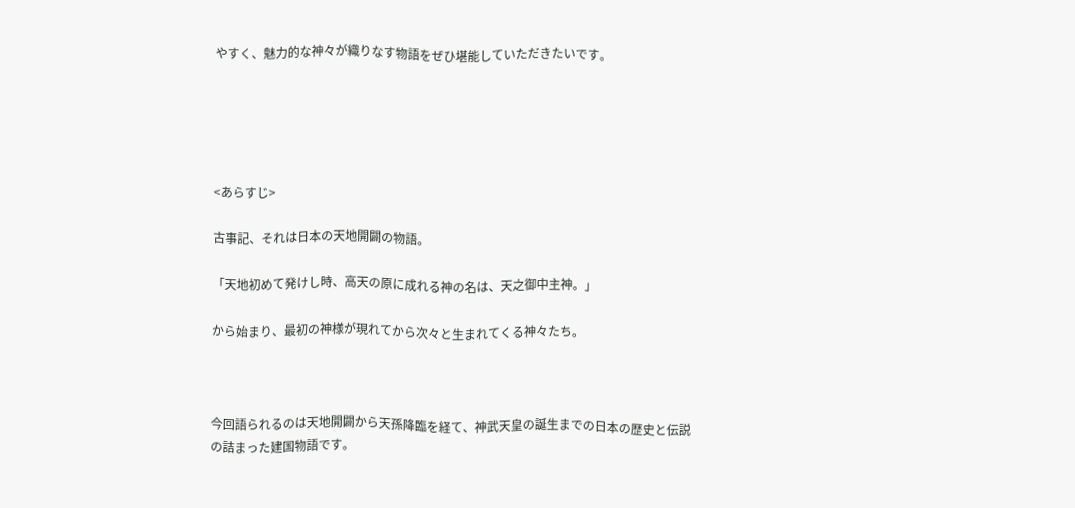やすく、魅力的な神々が織りなす物語をぜひ堪能していただきたいです。





<あらすじ>

古事記、それは日本の天地開闢の物語。

「天地初めて発けし時、高天の原に成れる神の名は、天之御中主神。」

から始まり、最初の神様が現れてから次々と生まれてくる神々たち。



今回語られるのは天地開闢から天孫降臨を経て、神武天皇の誕生までの日本の歴史と伝説の詰まった建国物語です。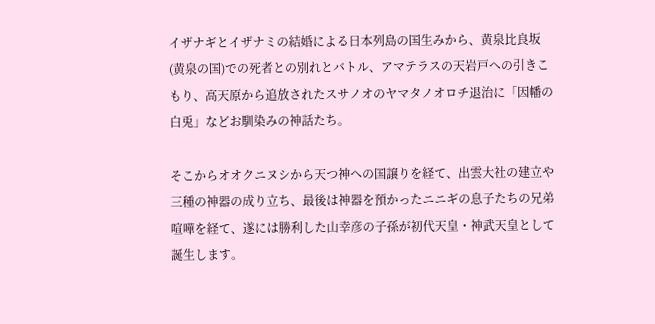イザナギとイザナミの結婚による日本列島の国生みから、黄泉比良坂(黄泉の国)での死者との別れとバトル、アマテラスの天岩戸への引きこもり、高天原から追放されたスサノオのヤマタノオロチ退治に「因幡の白兎」などお馴染みの神話たち。

そこからオオクニヌシから天つ神への国譲りを経て、出雲大社の建立や三種の神器の成り立ち、最後は神器を預かったニニギの息子たちの兄弟喧嘩を経て、遂には勝利した山幸彦の子孫が初代天皇・神武天皇として誕生します。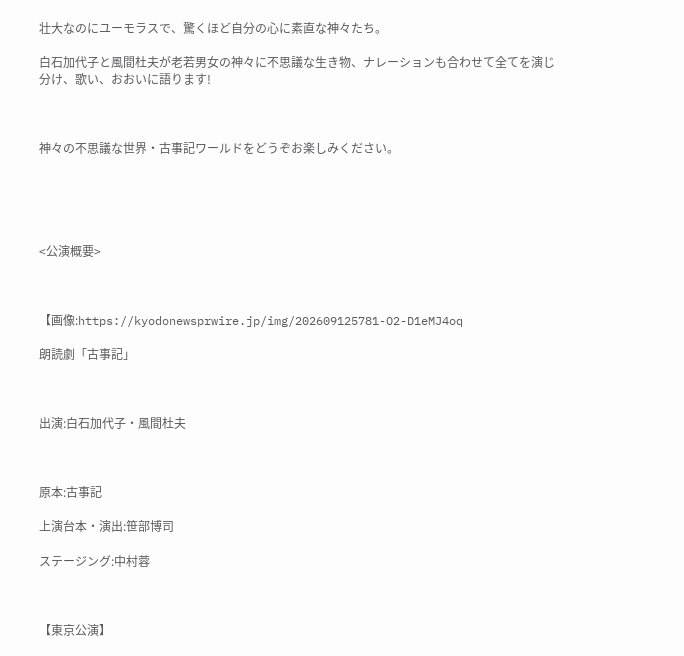壮大なのにユーモラスで、驚くほど自分の心に素直な神々たち。

白石加代子と風間杜夫が老若男女の神々に不思議な生き物、ナレーションも合わせて全てを演じ分け、歌い、おおいに語ります!



神々の不思議な世界・古事記ワールドをどうぞお楽しみください。





<公演概要>



【画像:https://kyodonewsprwire.jp/img/202609125781-O2-D1eMJ4oq

朗読劇「古事記」



出演:白石加代子・風間杜夫



原本:古事記

上演台本・演出:笹部博司

ステージング:中村蓉



【東京公演】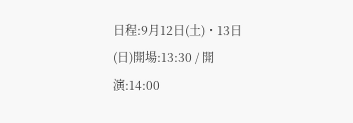日程:9月12日(土)・13日(日)開場:13:30 / 開演:14:00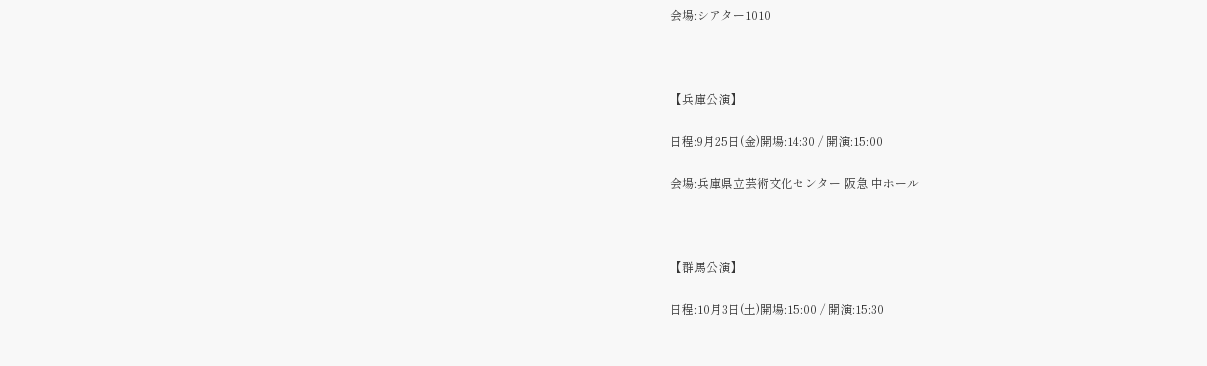会場:シアター1010



【兵庫公演】

日程:9月25日(金)開場:14:30 / 開演:15:00

会場:兵庫県立芸術文化センター 阪急 中ホール



【群馬公演】

日程:10月3日(土)開場:15:00 / 開演:15:30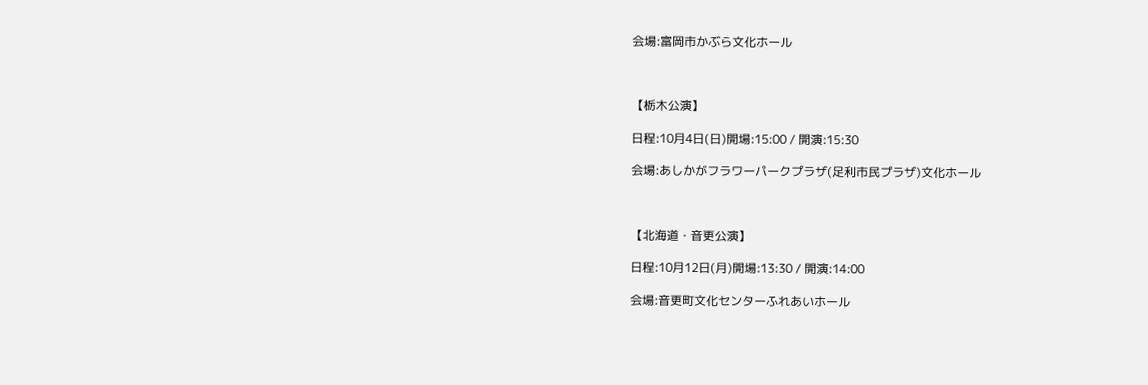会場:富岡市かぶら文化ホール



【栃木公演】

日程:10月4日(日)開場:15:00 / 開演:15:30

会場:あしかがフラワーパークプラザ(足利市民プラザ)文化ホール



【北海道・音更公演】

日程:10月12日(月)開場:13:30 / 開演:14:00

会場:音更町文化センターふれあいホール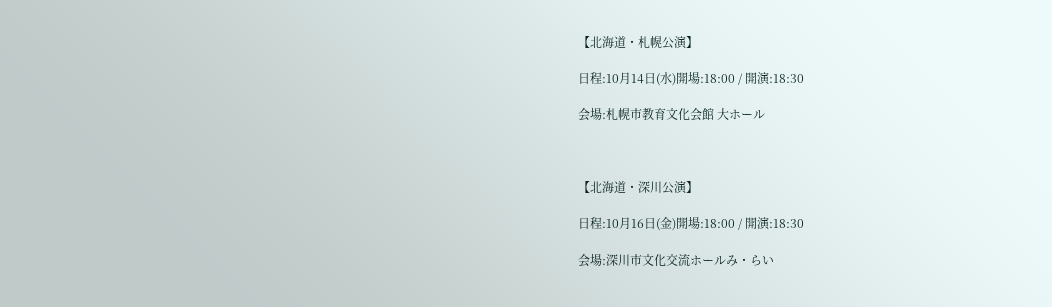【北海道・札幌公演】

日程:10月14日(水)開場:18:00 / 開演:18:30

会場:札幌市教育文化会館 大ホール



【北海道・深川公演】

日程:10月16日(金)開場:18:00 / 開演:18:30

会場:深川市文化交流ホールみ・らい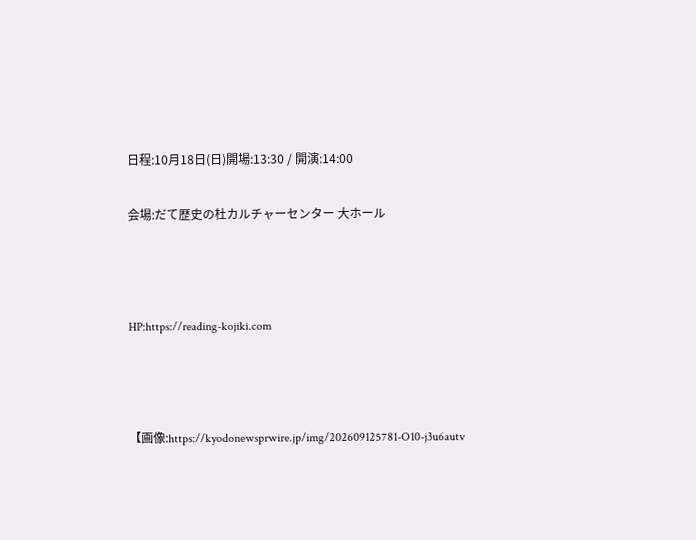日程:10月18日(日)開場:13:30 / 開演:14:00

会場:だて歴史の杜カルチャーセンター 大ホール



HP:https://reading-kojiki.com



【画像:https://kyodonewsprwire.jp/img/202609125781-O10-j3u6autv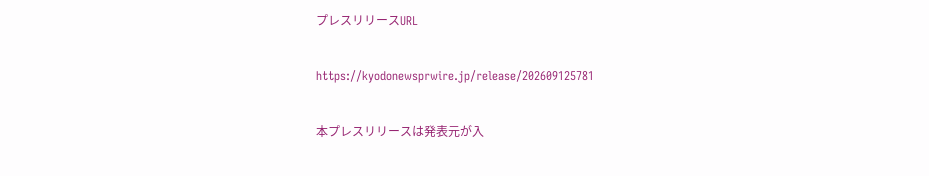プレスリリースURL

https://kyodonewsprwire.jp/release/202609125781

本プレスリリースは発表元が入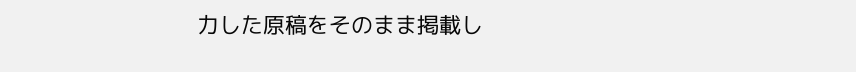力した原稿をそのまま掲載し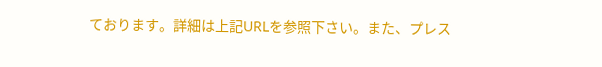ております。詳細は上記URLを参照下さい。また、プレス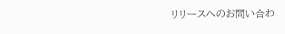リリースへのお問い合わ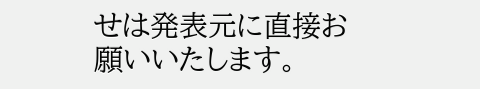せは発表元に直接お願いいたします。